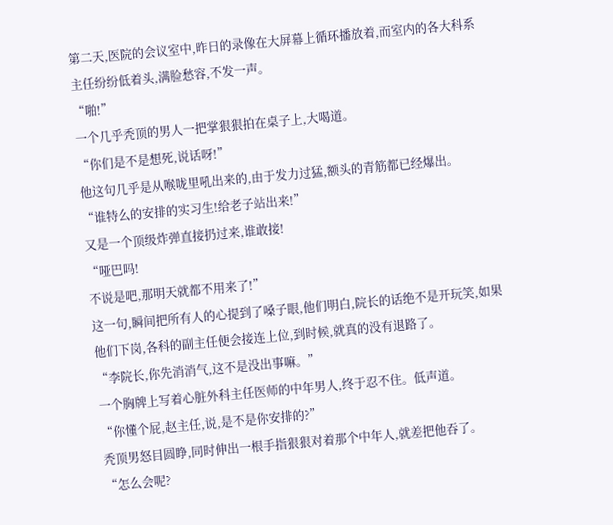第二天,医院的会议室中,昨日的录像在大屏幕上循环播放着,而室内的各大科系主任纷纷低着头,满脸愁容,不发一声。
“啪!”
一个几乎秃顶的男人一把掌狠狠拍在桌子上,大喝道。
“你们是不是想死,说话呀!”
他这句几乎是从喉咙里吼出来的,由于发力过猛,额头的青筋都已经爆出。
“谁特么的安排的实习生!给老子站出来!”
又是一个顶级炸弹直接扔过来,谁敢接!
“哑巴吗!
不说是吧,那明天就都不用来了!”
这一句,瞬间把所有人的心提到了嗓子眼,他们明白,院长的话绝不是开玩笑,如果他们下岗,各科的副主任便会接连上位,到时候,就真的没有退路了。
“李院长,你先消消气,这不是没出事嘛。”
一个胸牌上写着心脏外科主任医师的中年男人,终于忍不住。低声道。
“你懂个屁,赵主任,说,是不是你安排的?”
秃顶男怒目圆睁,同时伸出一根手指狠狠对着那个中年人,就差把他吞了。
“怎么会呢?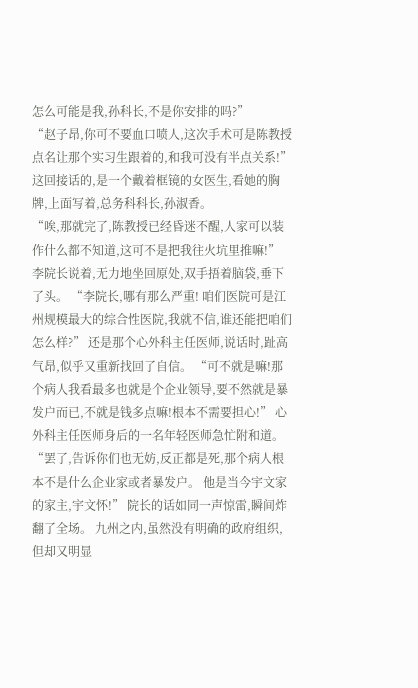怎么可能是我,孙科长,不是你安排的吗?”
“赵子昂,你可不要血口喷人,这次手术可是陈教授点名让那个实习生跟着的,和我可没有半点关系!”
这回接话的,是一个戴着框镜的女医生,看她的胸牌,上面写着,总务科科长,孙淑香。
“唉,那就完了,陈教授已经昏迷不醒,人家可以装作什么都不知道,这可不是把我往火坑里推嘛!” 李院长说着,无力地坐回原处,双手捂着脑袋,垂下了头。 “李院长,哪有那么严重! 咱们医院可是江州规模最大的综合性医院,我就不信,谁还能把咱们怎么样?” 还是那个心外科主任医师,说话时,趾高气昂,似乎又重新找回了自信。 “可不就是嘛!那个病人我看最多也就是个企业领导,要不然就是暴发户而已,不就是钱多点嘛!根本不需要担心!” 心外科主任医师身后的一名年轻医师急忙附和道。 “罢了,告诉你们也无妨,反正都是死,那个病人根本不是什么企业家或者暴发户。 他是当今宇文家的家主,宇文怀!” 院长的话如同一声惊雷,瞬间炸翻了全场。 九州之内,虽然没有明确的政府组织,但却又明显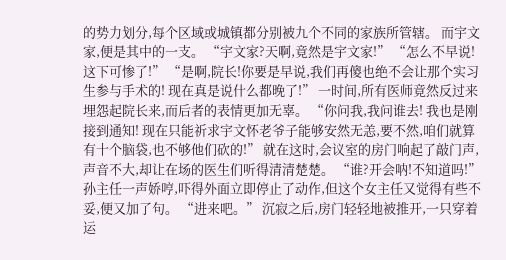的势力划分,每个区域或城镇都分别被九个不同的家族所管辖。 而宇文家,便是其中的一支。 “宇文家?天啊,竟然是宇文家!” “怎么不早说!这下可惨了!” “是啊,院长!你要是早说,我们再傻也绝不会让那个实习生参与手术的! 现在真是说什么都晚了!” 一时间,所有医师竟然反过来埋怨起院长来,而后者的表情更加无辜。 “你问我,我问谁去! 我也是刚接到通知! 现在只能祈求宇文怀老爷子能够安然无恙,要不然,咱们就算有十个脑袋,也不够他们砍的!” 就在这时,会议室的房门响起了敲门声,声音不大,却让在场的医生们听得清清楚楚。 “谁?开会呐!不知道吗!” 孙主任一声娇哼,吓得外面立即停止了动作,但这个女主任又觉得有些不妥,便又加了句。 “进来吧。” 沉寂之后,房门轻轻地被推开,一只穿着运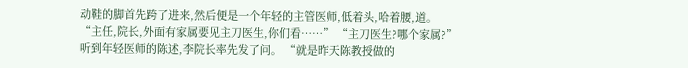动鞋的脚首先跨了进来,然后便是一个年轻的主管医师,低着头,哈着腰,道。 “主任,院长,外面有家属要见主刀医生,你们看……” “主刀医生?哪个家属?” 听到年轻医师的陈述,李院长率先发了问。 “就是昨天陈教授做的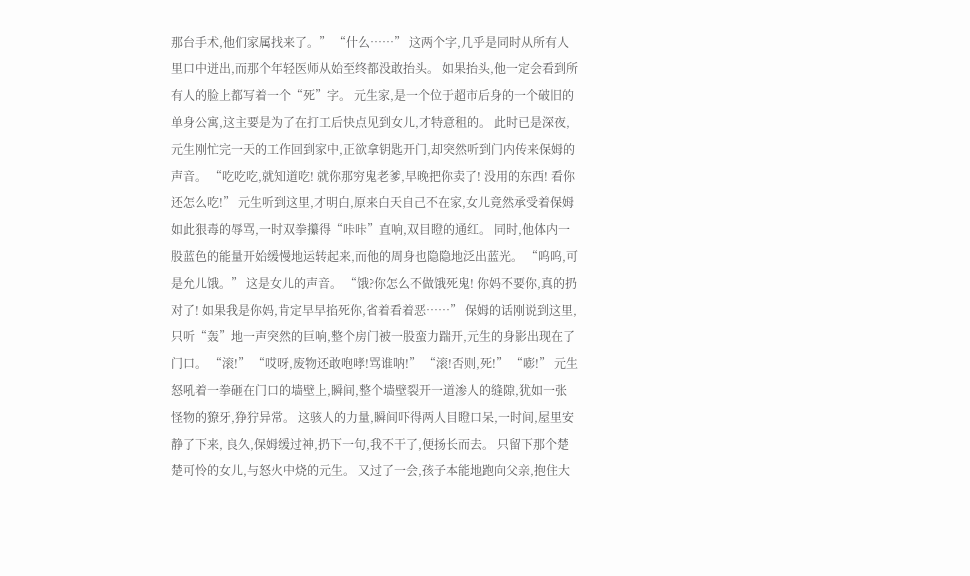那台手术,他们家属找来了。” “什么……” 这两个字,几乎是同时从所有人里口中迸出,而那个年轻医师从始至终都没敢抬头。 如果抬头,他一定会看到所有人的脸上都写着一个“死”字。 元生家,是一个位于超市后身的一个破旧的单身公寓,这主要是为了在打工后快点见到女儿,才特意租的。 此时已是深夜,元生刚忙完一天的工作回到家中,正欲拿钥匙开门,却突然听到门内传来保姆的声音。 “吃吃吃,就知道吃! 就你那穷鬼老爹,早晚把你卖了! 没用的东西! 看你还怎么吃!” 元生听到这里,才明白,原来白天自己不在家,女儿竟然承受着保姆如此狠毒的辱骂,一时双拳攥得“咔咔”直响,双目瞪的通红。 同时,他体内一股蓝色的能量开始缓慢地运转起来,而他的周身也隐隐地泛出蓝光。 “呜呜,可是允儿饿。” 这是女儿的声音。 “饿?你怎么不做饿死鬼! 你妈不要你,真的扔对了! 如果我是你妈,肯定早早掐死你,省着看着恶……” 保姆的话刚说到这里,只听“轰”地一声突然的巨响,整个房门被一股蛮力踹开,元生的身影出现在了门口。 “滚!” “哎呀,废物还敢咆哮!骂谁呐!” “滚!否则,死!” “嘭!” 元生怒吼着一拳砸在门口的墙壁上,瞬间,整个墙壁裂开一道渗人的缝隙,犹如一张怪物的獠牙,狰狞异常。 这骇人的力量,瞬间吓得两人目瞪口呆,一时间,屋里安静了下来, 良久,保姆缓过神,扔下一句,我不干了,便扬长而去。 只留下那个楚楚可怜的女儿,与怒火中烧的元生。 又过了一会,孩子本能地跑向父亲,抱住大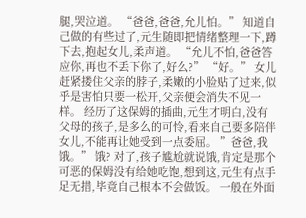腿,哭泣道。 “爸爸,爸爸,允儿怕。” 知道自己做的有些过了,元生随即把情绪整理一下,蹲下去,抱起女儿,柔声道。 “允儿不怕,爸爸答应你,再也不丢下你了,好么?” “好。” 女儿赶紧搂住父亲的脖子,柔嫩的小脸贴了过来,似乎是害怕只要一松开,父亲便会消失不见一样。 经历了这保姆的插曲,元生才明白,没有父母的孩子,是多么的可怜,看来自己要多陪伴女儿,不能再让她受到一点委屈。 ”爸爸,我饿。” 饿? 对了,孩子尴尬就说饿,肯定是那个可恶的保姆没有给她吃饱,想到这,元生有点手足无措,毕竟自己根本不会做饭。 一般在外面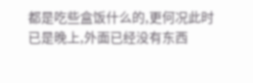都是吃些盒饭什么的,更何况此时已是晚上,外面已经没有东西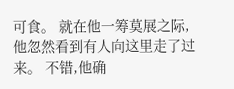可食。 就在他一筹莫展之际,他忽然看到有人向这里走了过来。 不错,他确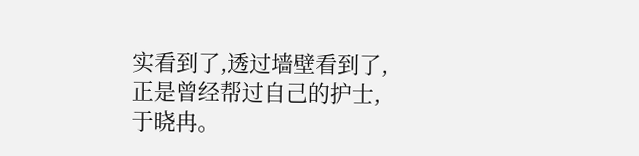实看到了,透过墙壁看到了,正是曾经帮过自己的护士,于晓冉。